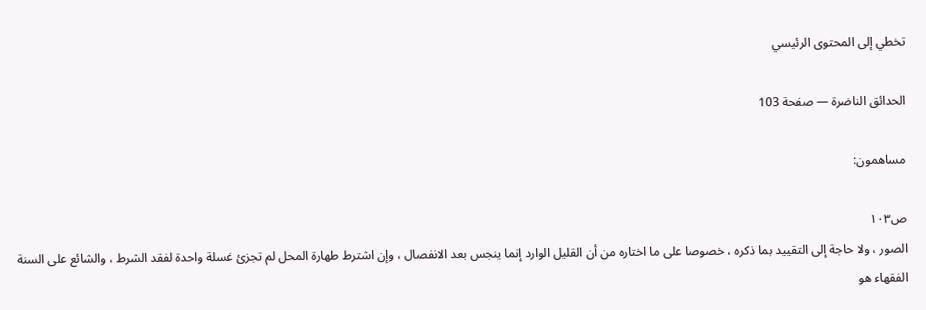تخطي إلى المحتوى الرئيسي

الحدائق الناضرة — صفحة 103

مساهمون:

ص١٠٣
الصور ، ولا حاجة إلى التقييد بما ذكره ، خصوصا على ما اختاره من أن القليل الوارد إنما ينجس بعد الانفصال ، وإن اشترط طهارة المحل لم تجزئ غسلة واحدة لفقد الشرط ، والشائع على السنة الفقهاء هو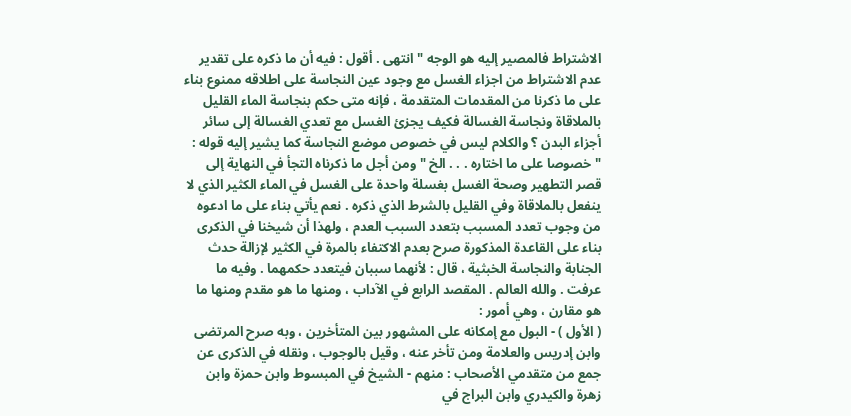الاشتراط فالمصير إليه هو الوجه " انتهى . أقول : فيه أن ما ذكره على تقدير عدم الاشتراط من اجزاء الغسل مع وجود عين النجاسة على اطلاقه ممنوع بناء على ما ذكرنا من المقدمات المتقدمة ، فإنه متى حكم بنجاسة الماء القليل بالملاقاة ونجاسة الغسالة فكيف يجزئ الغسل مع تعدي الغسالة إلى سائر أجزاء البدن ؟ والكلام ليس في خصوص موضع النجاسة كما يشير إليه قوله : " خصوصا على ما اختاره . . . الخ " ومن أجل ما ذكرناه التجأ في النهاية إلى قصر التطهير وصحة الغسل بغسلة واحدة على الغسل في الماء الكثير الذي لا ينفعل بالملاقاة وفي القليل بالشرط الذي ذكره . نعم يأتي بناء على ما ادعوه من وجوب تعدد المسبب بتعدد السبب العدم ، ولهذا أن شيخنا في الذكرى بناء على القاعدة المذكورة صرح بعدم الاكتفاء بالمرة في الكثير لإزالة حدث الجنابة والنجاسة الخبثية ، قال : لأنهما سببان فيتعدد حكمهما . وفيه ما عرفت . والله العالم . المقصد الرابع في الآداب ، ومنها ما هو مقدم ومنها ما هو مقارن ، وهي أمور :
( الأول ) - البول مع إمكانه على المشهور بين المتأخرين ، وبه صرح المرتضى وابن إدريس والعلامة ومن تأخر عنه ، وقيل بالوجوب ، ونقله في الذكرى عن جمع من متقدمي الأصحاب : منهم - الشيخ في المبسوط وابن حمزة وابن زهرة والكيدري وابن البراج في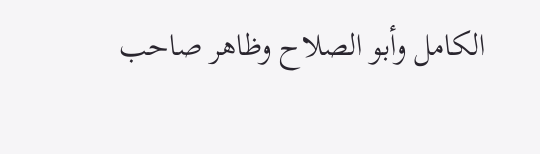الكامل وأبو الصلاح وظاهر صاحب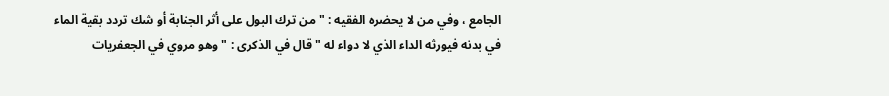الجامع ، وفي من لا يحضره الفقيه : " من ترك البول على أثر الجنابة أو شك تردد بقية الماء في بدنه فيورثه الداء الذي لا دواء له " قال في الذكرى : " وهو مروي في الجعفريات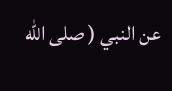عن النبي ( صلى الله